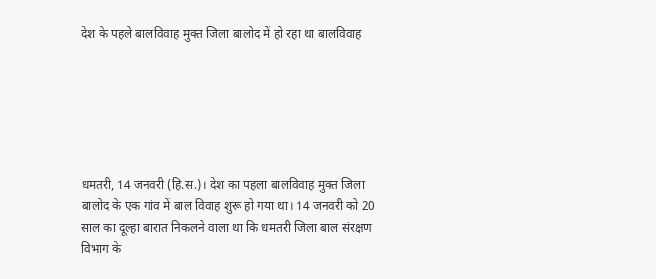देश के पहले बालविवाह मुक्त जिला बालोद में हो रहा था बालविवाह






धमतरी, 14 जनवरी (हि.स.)। देश का पहला बालविवाह मुक्त जिला बालोद के एक गांव में बाल विवाह शुरू हो गया था। 14 जनवरी को 20 साल का दूल्हा बारात निकलने वाला था कि धमतरी जिला बाल संरक्षण विभाग के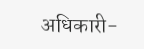अधिकारी-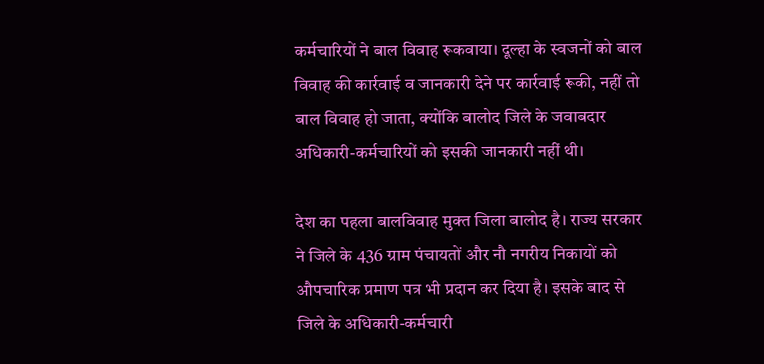कर्मचारियों ने बाल विवाह रूकवाया। दूल्हा के स्वजनों को बाल विवाह की कार्रवाई व जानकारी देने पर कार्रवाई रूकी, नहीं तो बाल विवाह हो जाता, क्योंकि बालोद जिले के जवाबदार अधिकारी-कर्मचारियों को इसकी जानकारी नहीं थी।

देश का पहला बालविवाह मुक्त जिला बालोद है। राज्य सरकार ने जिले के 436 ग्राम पंचायतों और नौ नगरीय निकायों को औपचारिक प्रमाण पत्र भी प्रदान कर दिया है। इसके बाद से जिले के अधिकारी-कर्मचारी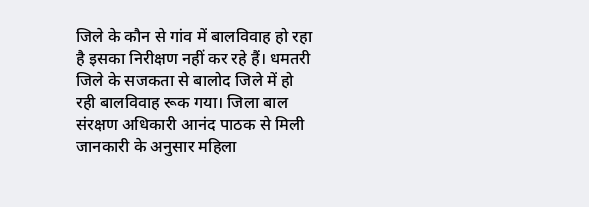जिले के कौन से गांव में बालविवाह हो रहा है इसका निरीक्षण नहीं कर रहे हैं। धमतरी जिले के सजकता से बालोद जिले में हो रही बालविवाह रूक गया। जिला बाल संरक्षण अधिकारी आनंद पाठक से मिली जानकारी के अनुसार महिला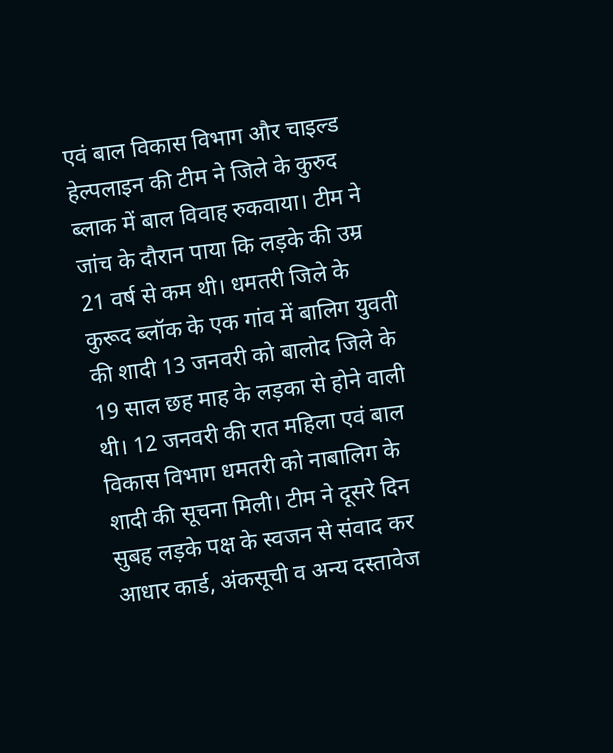एवं बाल विकास विभाग और चाइल्ड हेल्पलाइन की टीम ने जिले के कुरुद ब्लाक में बाल विवाह रुकवाया। टीम ने जांच के दौरान पाया कि लड़के की उम्र 21 वर्ष से कम थी। धमतरी जिले के कुरूद ब्लॉक के एक गांव में बालिग युवती की शादी 13 जनवरी को बालोद जिले के 19 साल छह माह के लड़का से होने वाली थी। 12 जनवरी की रात महिला एवं बाल विकास विभाग धमतरी को नाबालिग के शादी की सूचना मिली। टीम ने दूसरे दिन सुबह लड़के पक्ष के स्वजन से संवाद कर आधार कार्ड, अंकसूची व अन्य दस्तावेज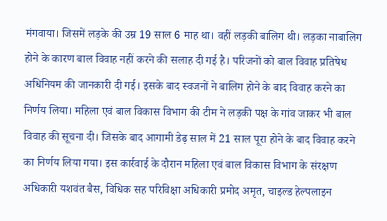मंगवाया। जिसमें लड़के की उम्र 19 साल 6 माह था। वहीं लड़की बालिग थी। लड़का नाबालिग होने के कारण बाल विवाह नहीं करने की सलाह दी गई है। परिजनों को बाल विवाह प्रतिषेध अधिनियम की जानकारी दी गई। इसके बाद स्वजनों ने बालिग होने के बाद विवाह करने का निर्णय लिया। महिला एवं बाल विकास विभाग की टीम ने लड़की पक्ष के गांव जाकर भी बाल विवाह की सूचना दी। जिसके बाद आगामी डेढ़ साल में 21 साल पूरा होने के बाद विवाह करने का निर्णय लिया गया। इस कार्रवाई के दौरान महिला एवं बाल विकास विभाग के संरक्षण अधिकारी यशवंत बैस, विधिक सह परिविक्षा अधिकारी प्रमोद अमृत, चाइल्ड हेल्पलाइन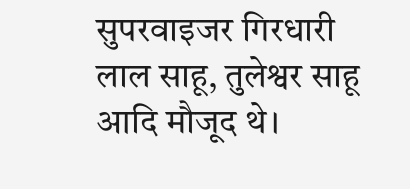सुपरवाइजर गिरधारी लाल साहू, तुलेश्वर साहू आदि मौजूद थे।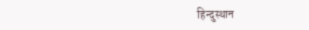हिन्दुस्थान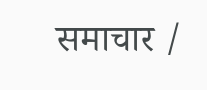समाचार /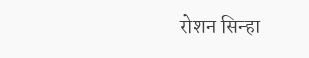रोशन सिन्हा